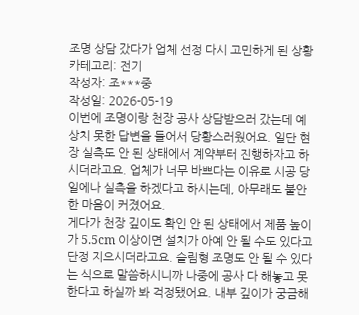조명 상담 갔다가 업체 선정 다시 고민하게 된 상황
카테고리: 전기
작성자: 조***중
작성일: 2026-05-19
이번에 조명이랑 천장 공사 상담받으러 갔는데 예상치 못한 답변을 들어서 당황스러웠어요. 일단 현장 실측도 안 된 상태에서 계약부터 진행하자고 하시더라고요. 업체가 너무 바쁘다는 이유로 시공 당일에나 실측을 하겠다고 하시는데, 아무래도 불안한 마음이 커졌어요.
게다가 천장 깊이도 확인 안 된 상태에서 제품 높이가 5.5cm 이상이면 설치가 아예 안 될 수도 있다고 단정 지으시더라고요. 슬림형 조명도 안 될 수 있다는 식으로 말씀하시니까 나중에 공사 다 해놓고 못 한다고 하실까 봐 걱정됐어요. 내부 깊이가 궁금해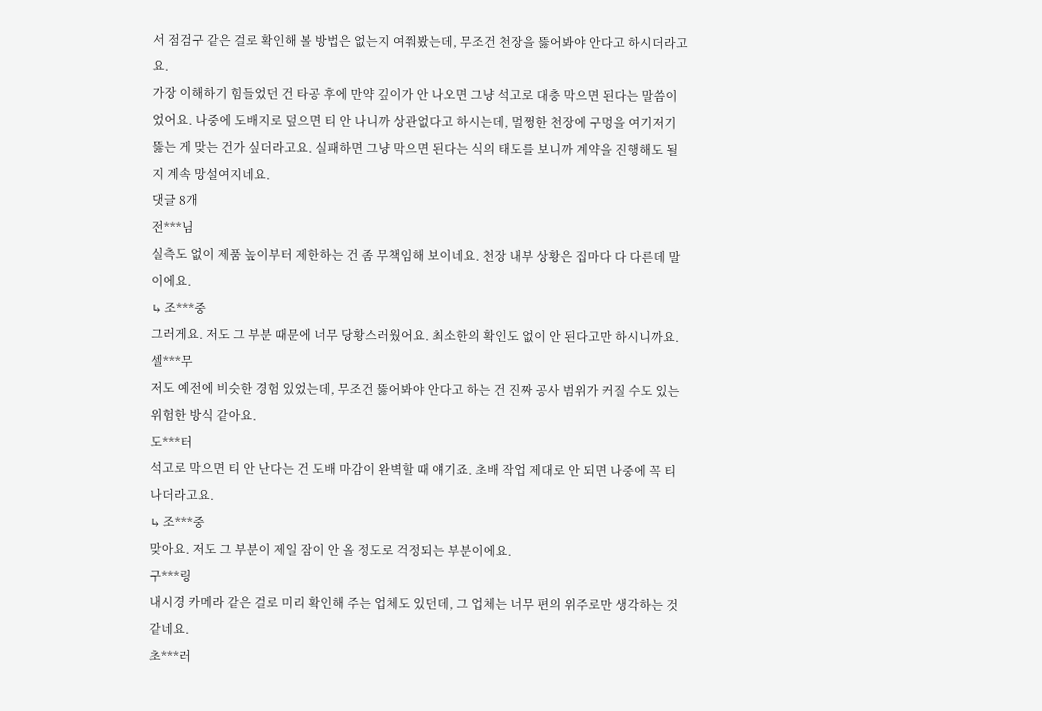서 점검구 같은 걸로 확인해 볼 방법은 없는지 여쭤봤는데, 무조건 천장을 뚫어봐야 안다고 하시더라고요.
가장 이해하기 힘들었던 건 타공 후에 만약 깊이가 안 나오면 그냥 석고로 대충 막으면 된다는 말씀이었어요. 나중에 도배지로 덮으면 티 안 나니까 상관없다고 하시는데, 멀쩡한 천장에 구멍을 여기저기 뚫는 게 맞는 건가 싶더라고요. 실패하면 그냥 막으면 된다는 식의 태도를 보니까 계약을 진행해도 될지 계속 망설여지네요.
댓글 8개
전***님
실측도 없이 제품 높이부터 제한하는 건 좀 무책임해 보이네요. 천장 내부 상황은 집마다 다 다른데 말이에요.
↳ 조***중
그러게요. 저도 그 부분 때문에 너무 당황스러웠어요. 최소한의 확인도 없이 안 된다고만 하시니까요.
셀***무
저도 예전에 비슷한 경험 있었는데, 무조건 뚫어봐야 안다고 하는 건 진짜 공사 범위가 커질 수도 있는 위험한 방식 같아요.
도***터
석고로 막으면 티 안 난다는 건 도배 마감이 완벽할 때 얘기죠. 초배 작업 제대로 안 되면 나중에 꼭 티 나더라고요.
↳ 조***중
맞아요. 저도 그 부분이 제일 잠이 안 올 정도로 걱정되는 부분이에요.
구***링
내시경 카메라 같은 걸로 미리 확인해 주는 업체도 있던데, 그 업체는 너무 편의 위주로만 생각하는 것 같네요.
초***러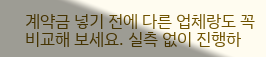계약금 넣기 전에 다른 업체랑도 꼭 비교해 보세요. 실측 없이 진행하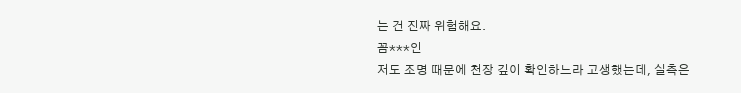는 건 진짜 위험해요.
꼼***인
저도 조명 때문에 천장 깊이 확인하느라 고생했는데, 실측은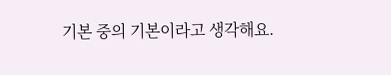기본 중의 기본이라고 생각해요.